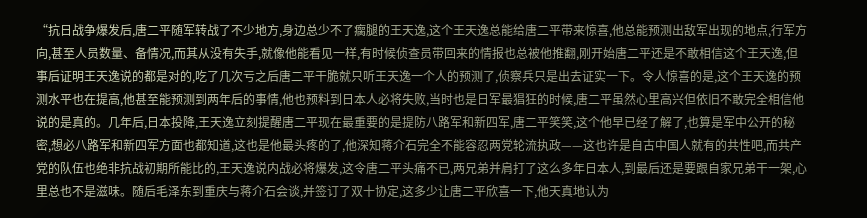“抗日战争爆发后,唐二平随军转战了不少地方,身边总少不了瘸腿的王天逸,这个王天逸总能给唐二平带来惊喜,他总能预测出敌军出现的地点,行军方向,甚至人员数量、备情况,而其从没有失手,就像他能看见一样,有时候侦查员带回来的情报也总被他推翻,刚开始唐二平还是不敢相信这个王天逸,但事后证明王天逸说的都是对的,吃了几次亏之后唐二平干脆就只听王天逸一个人的预测了,侦察兵只是出去证实一下。令人惊喜的是,这个王天逸的预测水平也在提高,他甚至能预测到两年后的事情,他也预料到日本人必将失败,当时也是日军最猖狂的时候,唐二平虽然心里高兴但依旧不敢完全相信他说的是真的。几年后,日本投降,王天逸立刻提醒唐二平现在最重要的是提防八路军和新四军,唐二平笑笑,这个他早已经了解了,也算是军中公开的秘密,想必八路军和新四军方面也都知道,这也是他最头疼的了,他深知蒋介石完全不能容忍两党轮流执政——这也许是自古中国人就有的共性吧,而共产党的队伍也绝非抗战初期所能比的,王天逸说内战必将爆发,这令唐二平头痛不已,两兄弟并肩打了这么多年日本人,到最后还是要跟自家兄弟干一架,心里总也不是滋味。随后毛泽东到重庆与蒋介石会谈,并签订了双十协定,这多少让唐二平欣喜一下,他天真地认为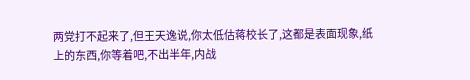两党打不起来了,但王天逸说,你太低估蒋校长了,这都是表面现象,纸上的东西,你等着吧,不出半年,内战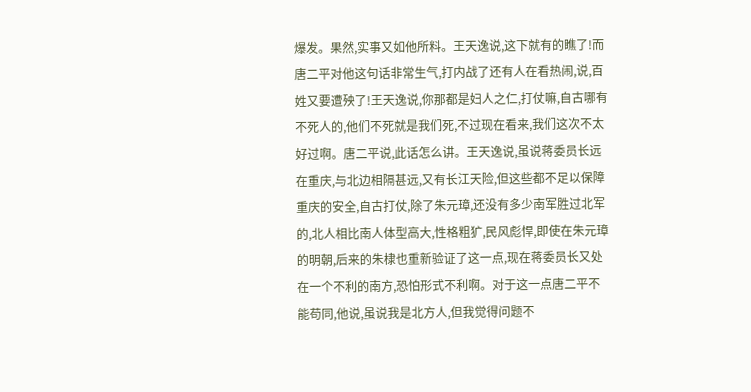爆发。果然,实事又如他所料。王天逸说,这下就有的瞧了!而唐二平对他这句话非常生气,打内战了还有人在看热闹,说,百姓又要遭殃了!王天逸说,你那都是妇人之仁,打仗嘛,自古哪有不死人的,他们不死就是我们死,不过现在看来,我们这次不太好过啊。唐二平说,此话怎么讲。王天逸说,虽说蒋委员长远在重庆,与北边相隔甚远,又有长江天险,但这些都不足以保障重庆的安全,自古打仗,除了朱元璋,还没有多少南军胜过北军的,北人相比南人体型高大,性格粗犷,民风彪悍,即使在朱元璋的明朝,后来的朱棣也重新验证了这一点,现在蒋委员长又处在一个不利的南方,恐怕形式不利啊。对于这一点唐二平不能苟同,他说,虽说我是北方人,但我觉得问题不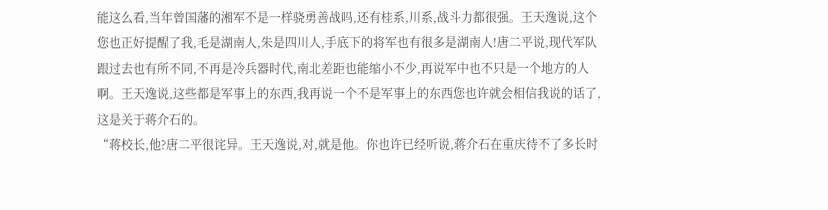能这么看,当年曾国藩的湘军不是一样骁勇善战吗,还有桂系,川系,战斗力都很强。王天逸说,这个您也正好提醒了我,毛是湖南人,朱是四川人,手底下的将军也有很多是湖南人!唐二平说,现代军队跟过去也有所不同,不再是冷兵器时代,南北差距也能缩小不少,再说军中也不只是一个地方的人啊。王天逸说,这些都是军事上的东西,我再说一个不是军事上的东西您也许就会相信我说的话了,这是关于蒋介石的。
“蒋校长,他?唐二平很诧异。王天逸说,对,就是他。你也许已经听说,蒋介石在重庆待不了多长时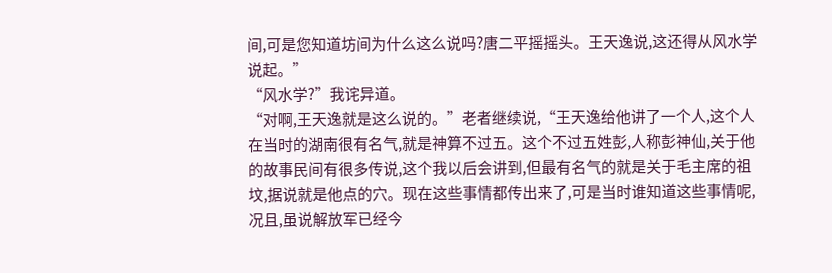间,可是您知道坊间为什么这么说吗?唐二平摇摇头。王天逸说,这还得从风水学说起。”
“风水学?”我诧异道。
“对啊,王天逸就是这么说的。”老者继续说,“王天逸给他讲了一个人,这个人在当时的湖南很有名气,就是神算不过五。这个不过五姓彭,人称彭神仙,关于他的故事民间有很多传说,这个我以后会讲到,但最有名气的就是关于毛主席的祖坟,据说就是他点的穴。现在这些事情都传出来了,可是当时谁知道这些事情呢,况且,虽说解放军已经今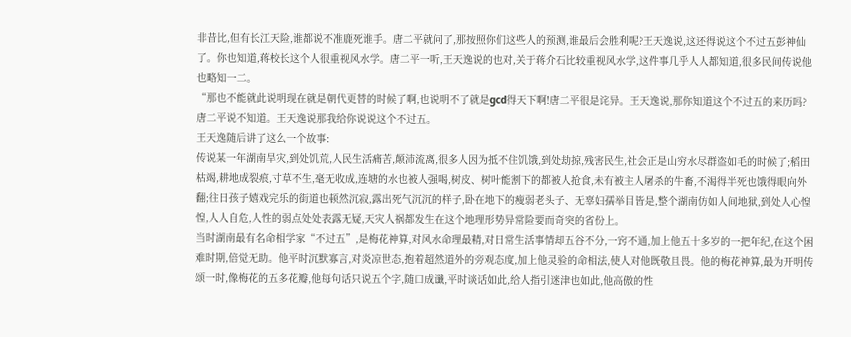非昔比,但有长江天险,谁都说不准鹿死谁手。唐二平就问了,那按照你们这些人的预测,谁最后会胜利呢?王天逸说,这还得说这个不过五彭神仙了。你也知道,蒋校长这个人很重视风水学。唐二平一听,王天逸说的也对,关于蒋介石比较重视风水学,这件事几乎人人都知道,很多民间传说他也略知一二。
“那也不能就此说明现在就是朝代更替的时候了啊,也说明不了就是gcd得天下啊!唐二平很是诧异。王天逸说,那你知道这个不过五的来历吗?唐二平说不知道。王天逸说那我给你说说这个不过五。
王天逸随后讲了这么一个故事:
传说某一年湖南旱灾,到处饥荒,人民生活痛苦,颠沛流离,很多人因为抵不住饥饿,到处劫掠,残害民生,社会正是山穷水尽群盗如毛的时候了;稻田枯竭,耕地成裂痕,寸草不生,毫无收成,连塘的水也被人强喝,树皮、树叶能割下的都被人抢食,未有被主人屠杀的牛畜,不渴得半死也饿得眼向外翻;往日孩子嬉戏完乐的街道也顿然沉寂,露出死气沉沉的样子,卧在地下的瘦弱老头子、无辜妇孺举目皆是,整个湖南仿如人间地狱,到处人心惶惶,人人自危,人性的弱点处处表露无疑,天灾人祸都发生在这个地理形势异常险要而奇突的省份上。
当时湖南最有名命相学家“不过五”,是梅花神算,对风水命理最精,对日常生活事情却五谷不分,一窍不通,加上他五十多岁的一把年纪,在这个困难时期,倍觉无助。他平时沉默寡言,对炎凉世态,抱着超然道外的旁观态度,加上他灵验的命相法,使人对他既敬且畏。他的梅花神算,最为开明传颂一时,像梅花的五多花瓣,他每句话只说五个字,随口成谶,平时谈话如此,给人指引迷津也如此,他高傲的性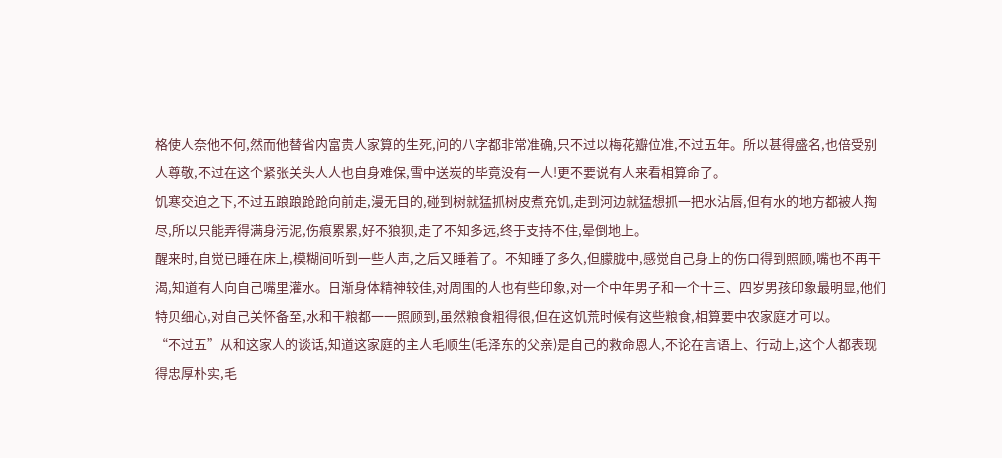格使人奈他不何,然而他替省内富贵人家算的生死,问的八字都非常准确,只不过以梅花瓣位准,不过五年。所以甚得盛名,也倍受别人尊敬,不过在这个紧张关头人人也自身难保,雪中送炭的毕竟没有一人!更不要说有人来看相算命了。
饥寒交迫之下,不过五踉踉跄跄向前走,漫无目的,碰到树就猛抓树皮煮充饥,走到河边就猛想抓一把水沾唇,但有水的地方都被人掏尽,所以只能弄得满身污泥,伤痕累累,好不狼狈,走了不知多远,终于支持不住,晕倒地上。
醒来时,自觉已睡在床上,模糊间听到一些人声,之后又睡着了。不知睡了多久,但朦胧中,感觉自己身上的伤口得到照顾,嘴也不再干渴,知道有人向自己嘴里灌水。日渐身体精神较佳,对周围的人也有些印象,对一个中年男子和一个十三、四岁男孩印象最明显,他们特贝细心,对自己关怀备至,水和干粮都一一照顾到,虽然粮食粗得很,但在这饥荒时候有这些粮食,相算要中农家庭才可以。
“不过五”从和这家人的谈话,知道这家庭的主人毛顺生(毛泽东的父亲)是自己的救命恩人,不论在言语上、行动上,这个人都表现得忠厚朴实,毛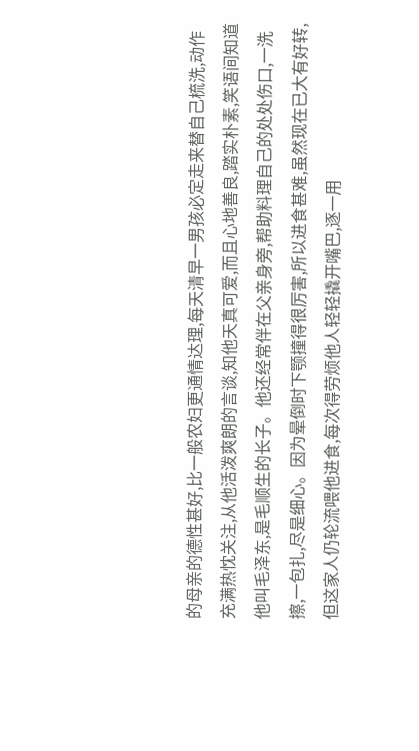的母亲的德性甚好,比一般农妇更通情达理,每天清早一男孩必定走来替自己梳洗,动作充满热忱关注,从他活泼爽朗的言谈,知他天真可爱,而且心地善良,踏实朴素,笑语间知道他叫毛泽东,是毛顺生的长子。他还经常伴在父亲身旁,帮助料理自己的处处伤口,一洗擦,一包扎,尽是细心。因为晕倒时下颚撞得很厉害,所以进食甚难,虽然现在已大有好转,但这家人仍轮流喂他进食,每次得劳烦他人轻轻撬开嘴巴,逐一用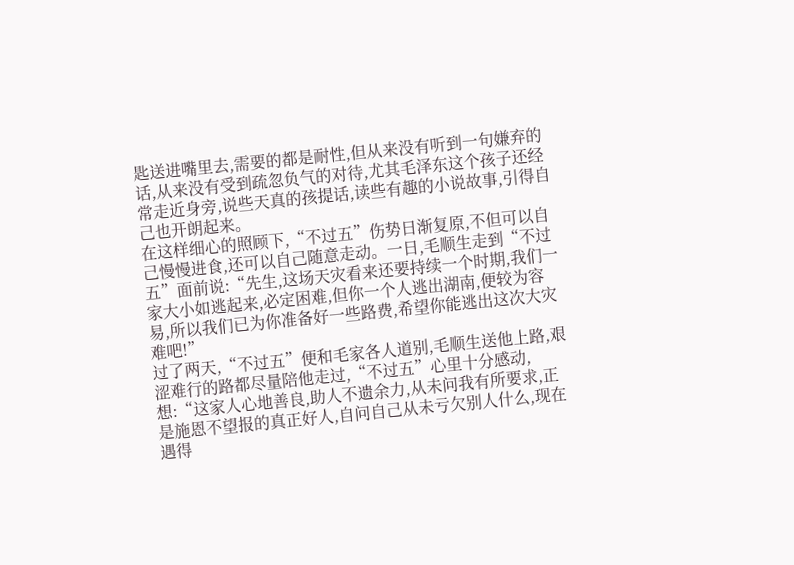匙送进嘴里去,需要的都是耐性,但从来没有听到一句嫌弃的话,从来没有受到疏忽负气的对待,尤其毛泽东这个孩子还经常走近身旁,说些天真的孩提话,读些有趣的小说故事,引得自己也开朗起来。
在这样细心的照顾下,“不过五”伤势日渐复原,不但可以自己慢慢进食,还可以自己随意走动。一日,毛顺生走到“不过五”面前说:“先生,这场天灾看来还要持续一个时期,我们一家大小如逃起来,必定困难,但你一个人逃出湖南,便较为容易,所以我们已为你准备好一些路费,希望你能逃出这次大灾难吧!”
过了两天,“不过五”便和毛家各人道别,毛顺生送他上路,艰涩难行的路都尽量陪他走过,“不过五”心里十分感动,想:“这家人心地善良,助人不遗余力,从未问我有所要求,正是施恩不望报的真正好人,自问自己从未亏欠别人什么,现在遇得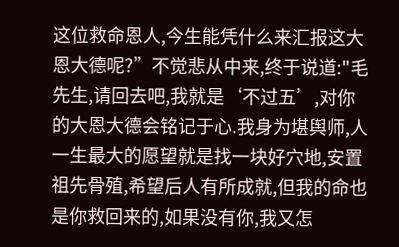这位救命恩人,今生能凭什么来汇报这大恩大德呢?”不觉悲从中来,终于说道:"毛先生,请回去吧,我就是‘不过五’,对你的大恩大德会铭记于心.我身为堪舆师,人一生最大的愿望就是找一块好穴地,安置祖先骨殖,希望后人有所成就,但我的命也是你救回来的,如果没有你,我又怎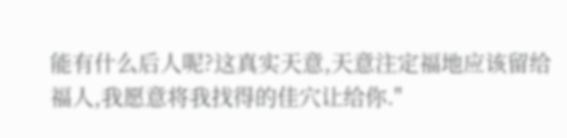能有什么后人呢?这真实天意,天意注定福地应该留给福人,我愿意将我找得的佳穴让给你."